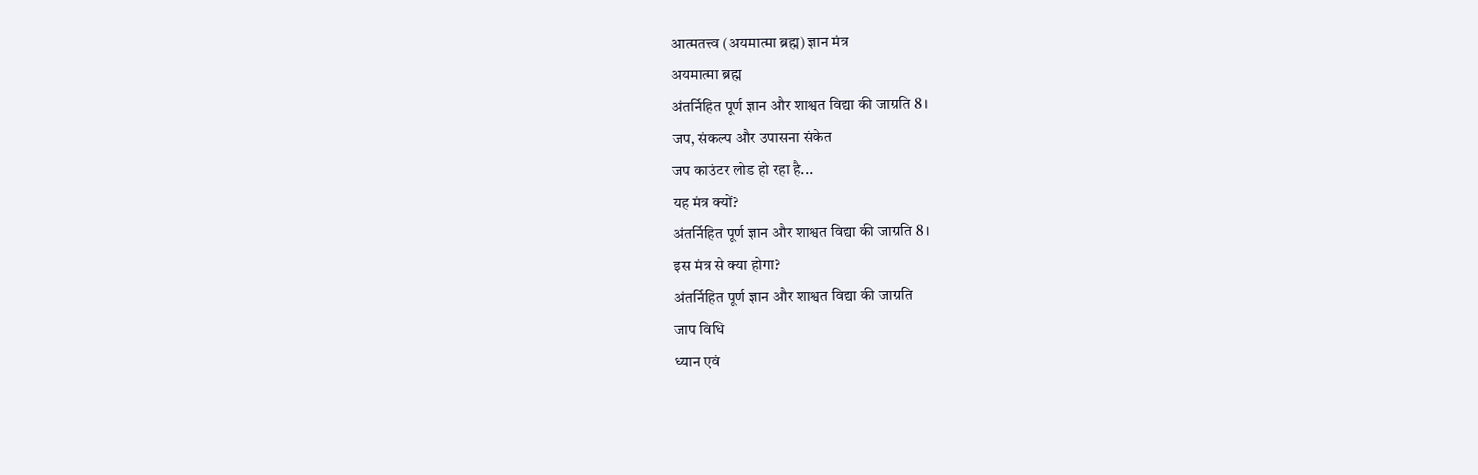आत्मतत्त्व (अयमात्मा ब्रह्म) ज्ञान मंत्र
अयमात्मा ब्रह्म
अंतर्निहित पूर्ण ज्ञान और शाश्वत विद्या की जाग्रति 8।
जप, संकल्प और उपासना संकेत
जप काउंटर लोड हो रहा है...
यह मंत्र क्यों?
अंतर्निहित पूर्ण ज्ञान और शाश्वत विद्या की जाग्रति 8।
इस मंत्र से क्या होगा?
अंतर्निहित पूर्ण ज्ञान और शाश्वत विद्या की जाग्रति
जाप विधि
ध्यान एवं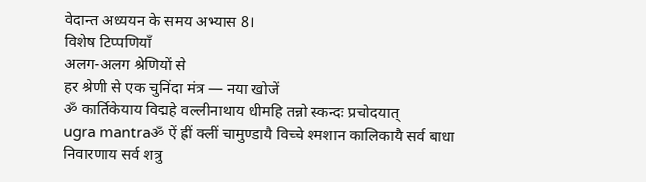वेदान्त अध्ययन के समय अभ्यास 8।
विशेष टिप्पणियाँ
अलग-अलग श्रेणियों से
हर श्रेणी से एक चुनिंदा मंत्र — नया खोजें
ॐ कार्तिकेयाय विद्महे वल्लीनाथाय धीमहि तन्नो स्कन्दः प्रचोदयात्
ugra mantraॐ ऐं ह्रीं क्लीं चामुण्डायै विच्चे श्मशान कालिकायै सर्व बाधा निवारणाय सर्व शत्रु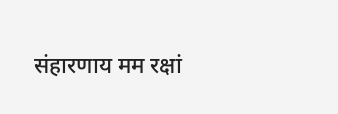संहारणाय मम रक्षां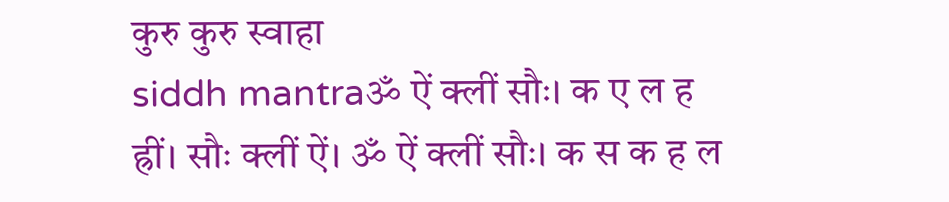कुरु कुरु स्वाहा
siddh mantraॐ ऐं क्लीं सौः। क ए ल ह ह्रीं। सौः क्लीं ऐं। ॐ ऐं क्लीं सौः। क स क ह ल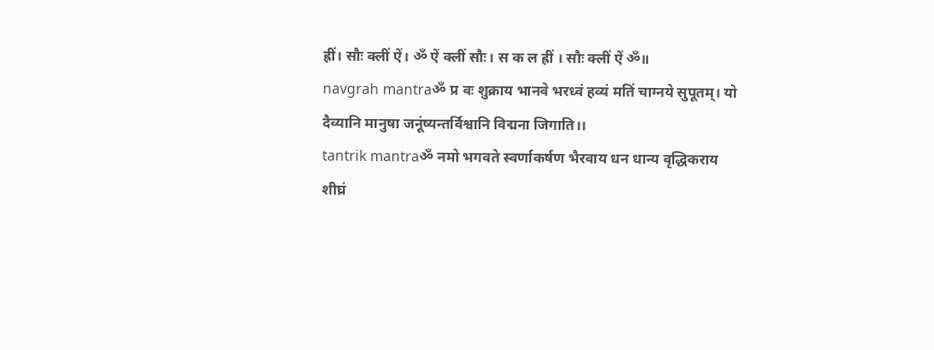ह्रीं। सौः क्लीं ऐं। ॐ ऐं क्लीं सौः। स क ल ह्रीं । सौः क्लीं ऐं ॐ॥
navgrah mantraॐ प्र वः शुक्राय भानवे भरध्वं हव्यं मतिं चाग्नये सुपूतम्। यो दैव्यानि मानुषा जनूंष्यन्तर्विश्वानि विद्मना जिगाति।।
tantrik mantraॐ नमो भगवते स्वर्णाकर्षण भैरवाय धन धान्य वृद्धिकराय शीघ्रं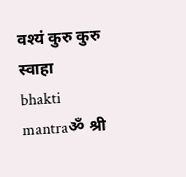वश्यं कुरु कुरु स्वाहा
bhakti mantraॐ श्री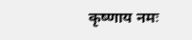कृष्णाय नमः